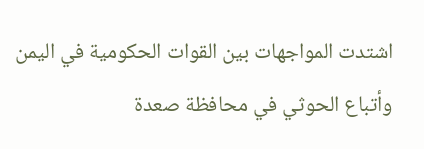اشتدت المواجهات بين القوات الحكومية في اليمن وأتباع الحوثي في محافظة صعدة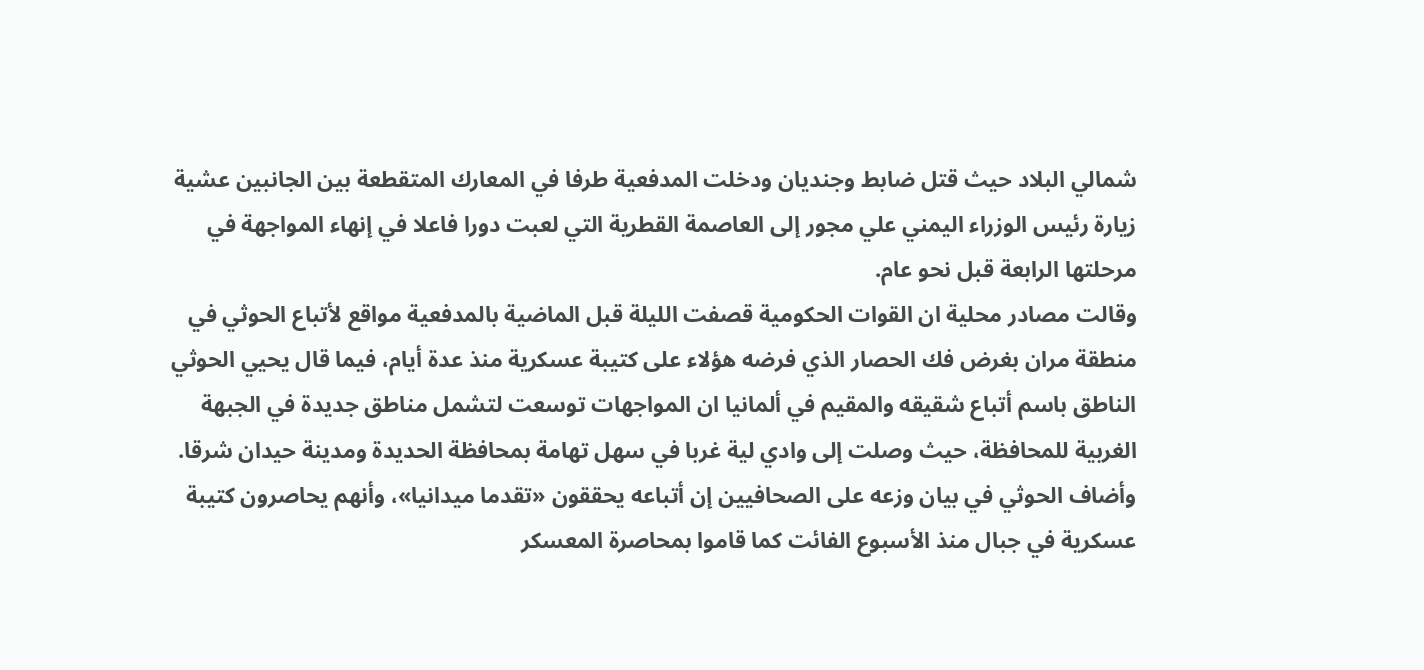شمالي البلاد حيث قتل ضابط وجنديان ودخلت المدفعية طرفا في المعارك المتقطعة بين الجانبين عشية زيارة رئيس الوزراء اليمني علي مجور إلى العاصمة القطرية التي لعبت دورا فاعلا في إنهاء المواجهة في مرحلتها الرابعة قبل نحو عام.
وقالت مصادر محلية ان القوات الحكومية قصفت الليلة قبل الماضية بالمدفعية مواقع لأتباع الحوثي في منطقة مران بغرض فك الحصار الذي فرضه هؤلاء على كتيبة عسكرية منذ عدة أيام، فيما قال يحيي الحوثي الناطق باسم أتباع شقيقه والمقيم في ألمانيا ان المواجهات توسعت لتشمل مناطق جديدة في الجبهة الغربية للمحافظة، حيث وصلت إلى وادي لية غربا في سهل تهامة بمحافظة الحديدة ومدينة حيدان شرقا.
وأضاف الحوثي في بيان وزعه على الصحافيين إن أتباعه يحققون «تقدما ميدانيا»، وأنهم يحاصرون كتيبة عسكرية في جبال منذ الأسبوع الفائت كما قاموا بمحاصرة المعسكر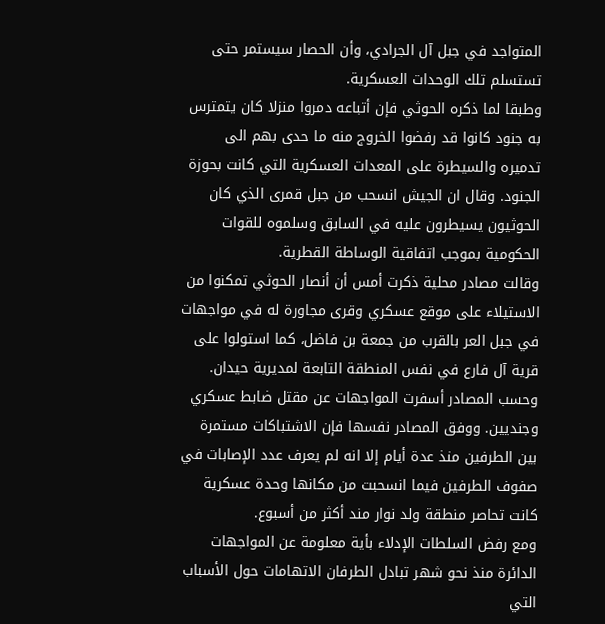المتواجد في جبل آل الجرادي، وأن الحصار سيستمر حتى تستسلم تلك الوحدات العسكرية.
وطبقا لما ذكره الحوثي فإن أتباعه دمروا منزلا كان يتمترس به جنود كانوا قد رفضوا الخروج منه ما حدى بهم الى تدميره والسيطرة على المعدات العسكرية التي كانت بحوزة الجنود. وقال ان الجيش انسحب من جبل قمرى الذي كان الحوثيون يسيطرون عليه في السابق وسلموه للقوات الحكومية بموجب اتفاقية الوساطة القطرية.
وقالت مصادر محلية ذكرت أمس أن أنصار الحوثي تمكنوا من الاستيلاء على موقع عسكري وقرى مجاورة له في مواجهات في جبل العر بالقرب من جمعة بن فاضل، كما استولوا على قرية آل فارع في نفس المنطقة التابعة لمديرية حيدان.
وحسب المصادر أسفرت المواجهات عن مقتل ضابط عسكري وجنديين. ووفق المصادر نفسها فإن الاشتباكات مستمرة بين الطرفين منذ عدة أيام إلا انه لم يعرف عدد الإصابات في صفوف الطرفين فيما انسحبت من مكانها وحدة عسكرية كانت تحاصر منطقة ولد نوار مند أكثر من أسبوع.
ومع رفض السلطات الإدلاء بأية معلومة عن المواجهات الدائرة منذ نحو شهر تبادل الطرفان الاتهامات حول الأسباب التي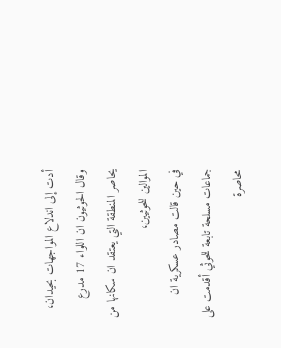أدت إلى اندلاع المواجهات بحيدان، وقال الحوثيون ان اللواء 17 مدرع يحاصر المنطقة التي يعتقد ان سكانها من الموالين للحوثيين،
في حين قالت مصادر عسكرية ان جماعات مسلحة تابعة للحوثي أقدمت على محاصرة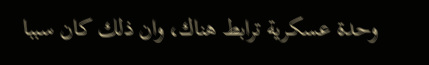وحدة عسكرية ترابط هناك، وان ذلك كان سببا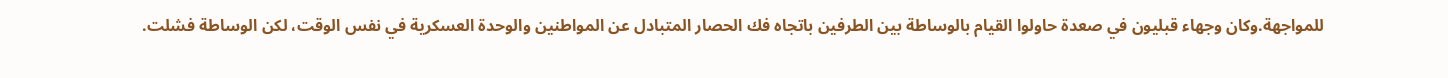للمواجهة.وكان وجهاء قبليون في صعدة حاولوا القيام بالوساطة بين الطرفين باتجاه فك الحصار المتبادل عن المواطنين والوحدة العسكرية في نفس الوقت، لكن الوساطة فشلت.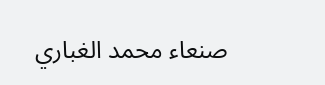صنعاء محمد الغباري